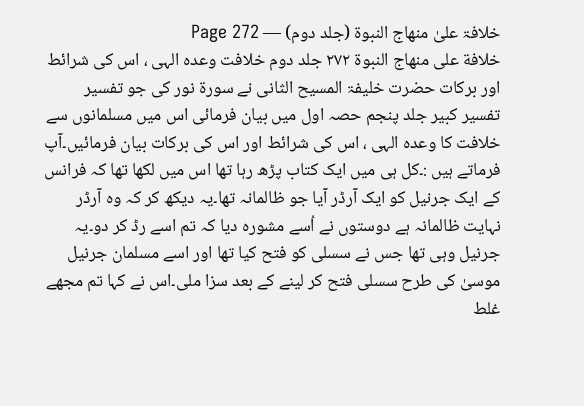خلافۃ علیٰ منھاج النبوۃ (جلد دوم) — Page 272
خلافة على منهاج النبوة ۲۷۲ جلد دوم خلافت وعدہ الہی ، اس کی شرائط اور برکات حضرت خلیفۃ المسیح الثانی نے سورۃ نور کی جو تفسیر تفسیر کبیر جلد پنجم حصہ اول میں بیان فرمائی اس میں مسلمانوں سے خلافت کا وعدہ الہی ، اس کی شرائط اور اس کی برکات بیان فرمائیں۔آپ فرماتے ہیں :۔کل ہی میں ایک کتاب پڑھ رہا تھا اس میں لکھا تھا کہ فرانس کے ایک جرنیل کو ایک آرڈر آیا جو ظالمانہ تھا۔یہ دیکھ کر کہ وہ آرڈر نہایت ظالمانہ ہے دوستوں نے اُسے مشورہ دیا کہ تم اسے رڈ کر دو۔یہ جرنیل وہی تھا جس نے سسلی کو فتح کیا تھا اور اسے مسلمان جرنیل موسیٰ کی طرح سسلی فتح کر لینے کے بعد سزا ملی۔اس نے کہا تم مجھے غلط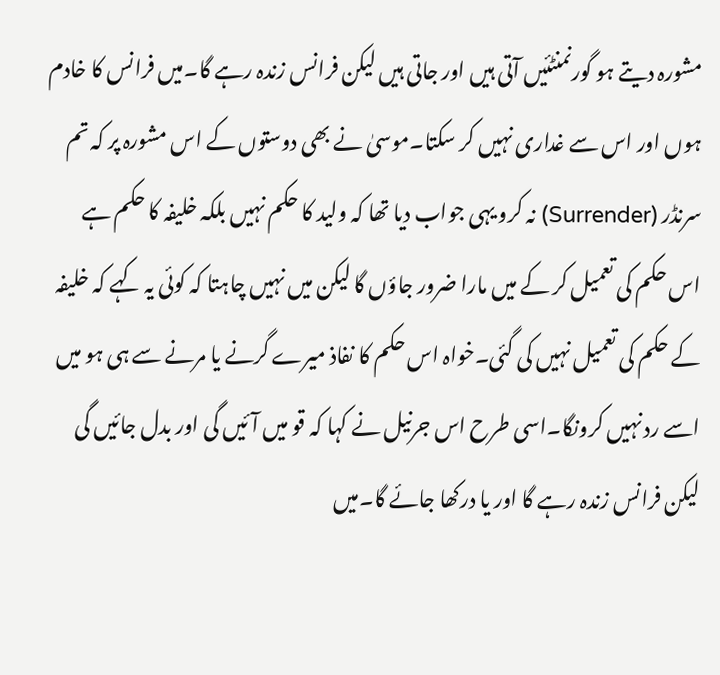مشورہ دیتے ہو گورنمنٹئیں آتی ہیں اور جاتی ہیں لیکن فرانس زندہ رہے گا۔میں فرانس کا خادم ہوں اور اس سے غداری نہیں کر سکتا۔موسیٰ نے بھی دوستوں کے اس مشورہ پر کہ تم سرنڈر (Surrender) نہ کرو یہی جواب دیا تھا کہ ولید کا حکم نہیں بلکہ خلیفہ کا حکم ہے اس حکم کی تعمیل کر کے میں مارا ضرور جاؤں گا لیکن میں نہیں چاہتا کہ کوئی یہ کہے کہ خلیفہ کے حکم کی تعمیل نہیں کی گئی۔خواہ اس حکم کا نفاذ میرے گرنے یا مرنے سے ہی ہو میں اسے رد نہیں کرونگا۔اسی طرح اس جرنیل نے کہا کہ قو میں آئیں گی اور بدل جائیں گی لیکن فرانس زندہ رہے گا اور یا درکھا جائے گا۔میں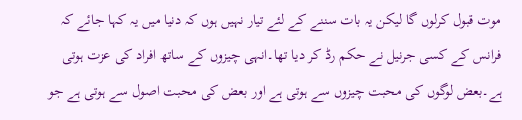موت قبول کرلوں گا لیکن یہ بات سننے کے لئے تیار نہیں ہوں کہ دنیا میں یہ کہا جائے کہ فرانس کے کسی جرنیل نے حکم رڈ کر دیا تھا۔انہی چیزوں کے ساتھ افراد کی عزت ہوتی ہے۔بعض لوگوں کی محبت چیزوں سے ہوتی ہے اور بعض کی محبت اصول سے ہوتی ہے جو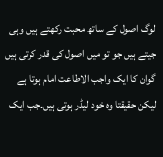لوگ اصول کے ساتھ محبت رکھتے ہیں وہی جیتے ہیں جو تو میں اصول کی قدر کرتی ہیں گوان کا ایک واجب الاطاعت امام ہوتا ہے لیکن حقیقتا وہ خود لیڈر ہوتی ہیں۔جب ایک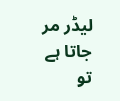لیڈر مر جاتا ہے تو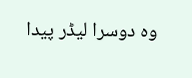وہ دوسرا لیڈر پیدا